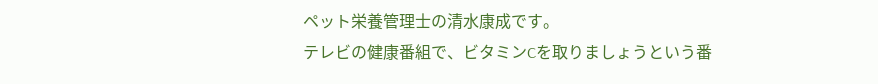ペット栄養管理士の清水康成です。
テレビの健康番組で、ビタミンCを取りましょうという番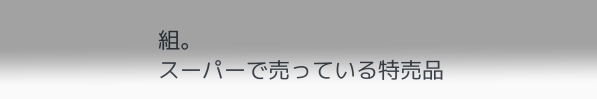組。
スーパーで売っている特売品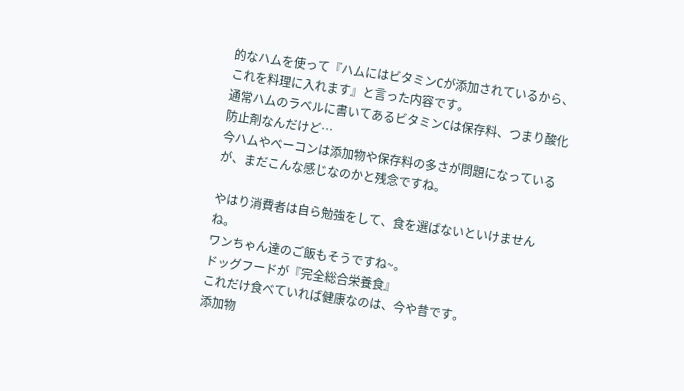的なハムを使って『ハムにはビタミンCが添加されているから、これを料理に入れます』と言った内容です。
通常ハムのラベルに書いてあるビタミンCは保存料、つまり酸化防止剤なんだけど…
今ハムやベーコンは添加物や保存料の多さが問題になっているが、まだこんな感じなのかと残念ですね。

やはり消費者は自ら勉強をして、食を選ばないといけませんね。
ワンちゃん達のご飯もそうですね~。
ドッグフードが『完全総合栄養食』
これだけ食べていれば健康なのは、今や昔です。
添加物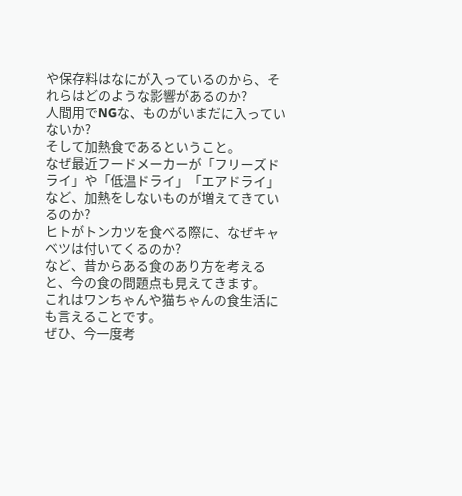や保存料はなにが入っているのから、それらはどのような影響があるのか?
人間用でNGな、ものがいまだに入っていないか?
そして加熱食であるということ。
なぜ最近フードメーカーが「フリーズドライ」や「低温ドライ」「エアドライ」など、加熱をしないものが増えてきているのか?
ヒトがトンカツを食べる際に、なぜキャベツは付いてくるのか?
など、昔からある食のあり方を考えると、今の食の問題点も見えてきます。
これはワンちゃんや猫ちゃんの食生活にも言えることです。
ぜひ、今一度考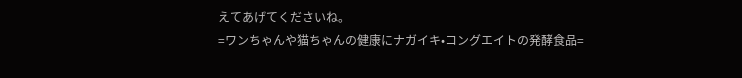えてあげてくださいね。
=ワンちゃんや猫ちゃんの健康にナガイキ•コングエイトの発酵食品=